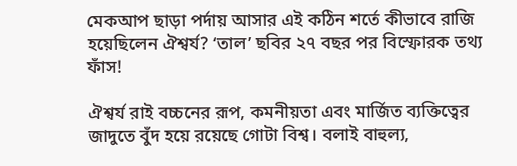মেকআপ ছাড়া পর্দায় আসার এই কঠিন শর্তে কীভাবে রাজি হয়েছিলেন ঐশ্বর্য? ‘তাল’ ছবির ২৭ বছর পর বিস্ফোরক তথ্য ফাঁস!

ঐশ্বর্য রাই বচ্চনের রূপ, কমনীয়তা এবং মার্জিত ব্যক্তিত্বের জাদুতে বুঁদ হয়ে রয়েছে গোটা বিশ্ব। বলাই বাহুল্য,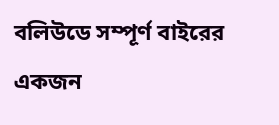বলিউডে সম্পূর্ণ বাইরের একজন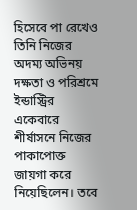হিসেবে পা রেখেও তিনি নিজের অদম্য অভিনয় দক্ষতা ও পরিশ্রমে ইন্ডাস্ট্রির একেবারে শীর্ষাসনে নিজের পাকাপোক্ত জায়গা করে নিয়েছিলেন। তবে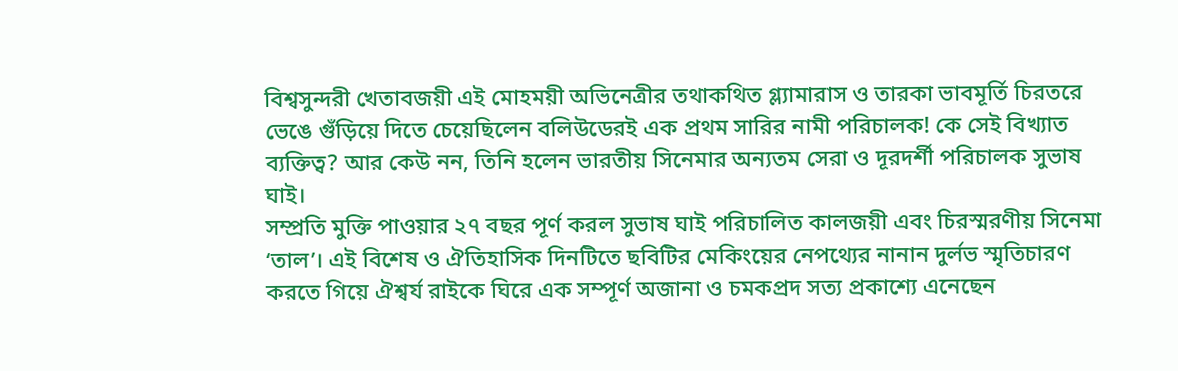বিশ্বসুন্দরী খেতাবজয়ী এই মোহময়ী অভিনেত্রীর তথাকথিত গ্ল্যামারাস ও তারকা ভাবমূর্তি চিরতরে ভেঙে গুঁড়িয়ে দিতে চেয়েছিলেন বলিউডেরই এক প্রথম সারির নামী পরিচালক! কে সেই বিখ্যাত ব্যক্তিত্ব? আর কেউ নন, তিনি হলেন ভারতীয় সিনেমার অন্যতম সেরা ও দূরদর্শী পরিচালক সুভাষ ঘাই।
সম্প্রতি মুক্তি পাওয়ার ২৭ বছর পূর্ণ করল সুভাষ ঘাই পরিচালিত কালজয়ী এবং চিরস্মরণীয় সিনেমা ‘তাল’। এই বিশেষ ও ঐতিহাসিক দিনটিতে ছবিটির মেকিংয়ের নেপথ্যের নানান দুর্লভ স্মৃতিচারণ করতে গিয়ে ঐশ্বর্য রাইকে ঘিরে এক সম্পূর্ণ অজানা ও চমকপ্রদ সত্য প্রকাশ্যে এনেছেন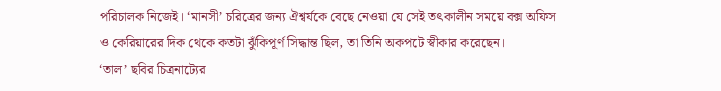পরিচালক নিজেই। ‘মানসী’ চরিত্রের জন্য ঐশ্বর্যকে বেছে নেওয়া যে সেই তৎকালীন সময়ে বক্স অফিস ও কেরিয়ারের দিক থেকে কতটা ঝুঁকিপূর্ণ সিদ্ধান্ত ছিল, তা তিনি অকপটে স্বীকার করেছেন।
‘তাল’ ছবির চিত্রনাট্যের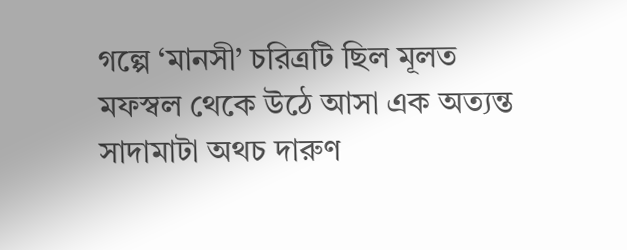গল্পে ‘মানসী’ চরিত্রটি ছিল মূলত মফস্বল থেকে উঠে আসা এক অত্যন্ত সাদামাটা অথচ দারুণ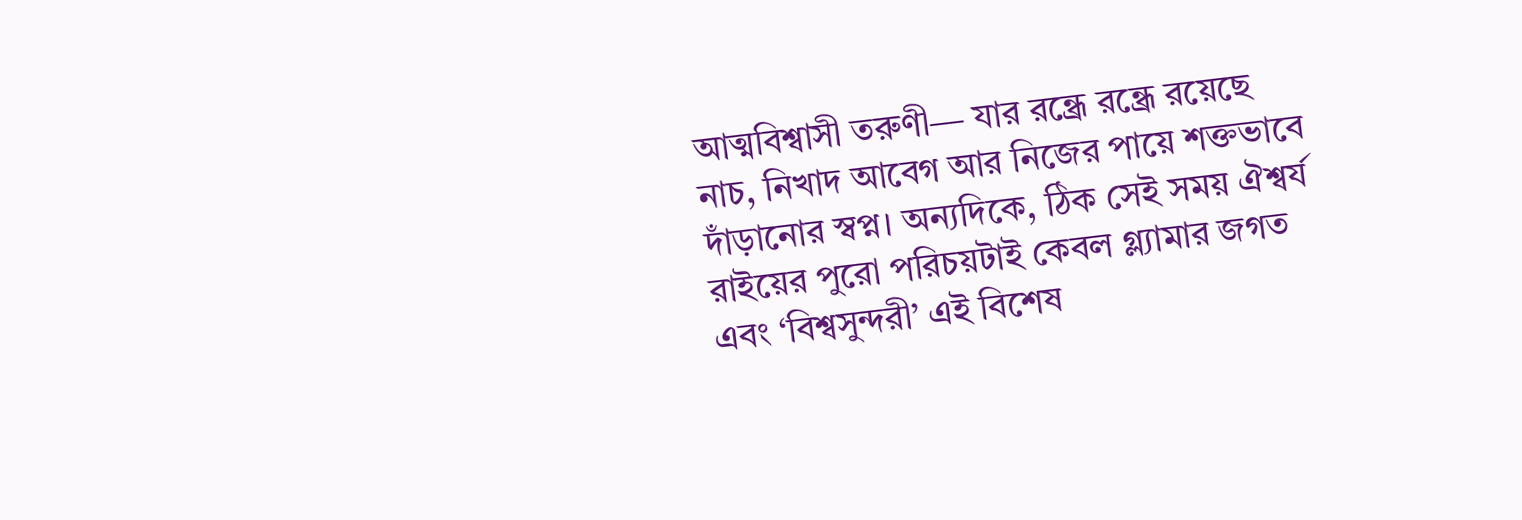আত্মবিশ্বাসী তরুণী— যার রন্ধ্রে রন্ধ্রে রয়েছে নাচ, নিখাদ আবেগ আর নিজের পায়ে শক্তভাবে দাঁড়ানোর স্বপ্ন। অন্যদিকে, ঠিক সেই সময় ঐশ্বর্য রাইয়ের পুরো পরিচয়টাই কেবল গ্ল্যামার জগত এবং ‘বিশ্বসুন্দরী’ এই বিশেষ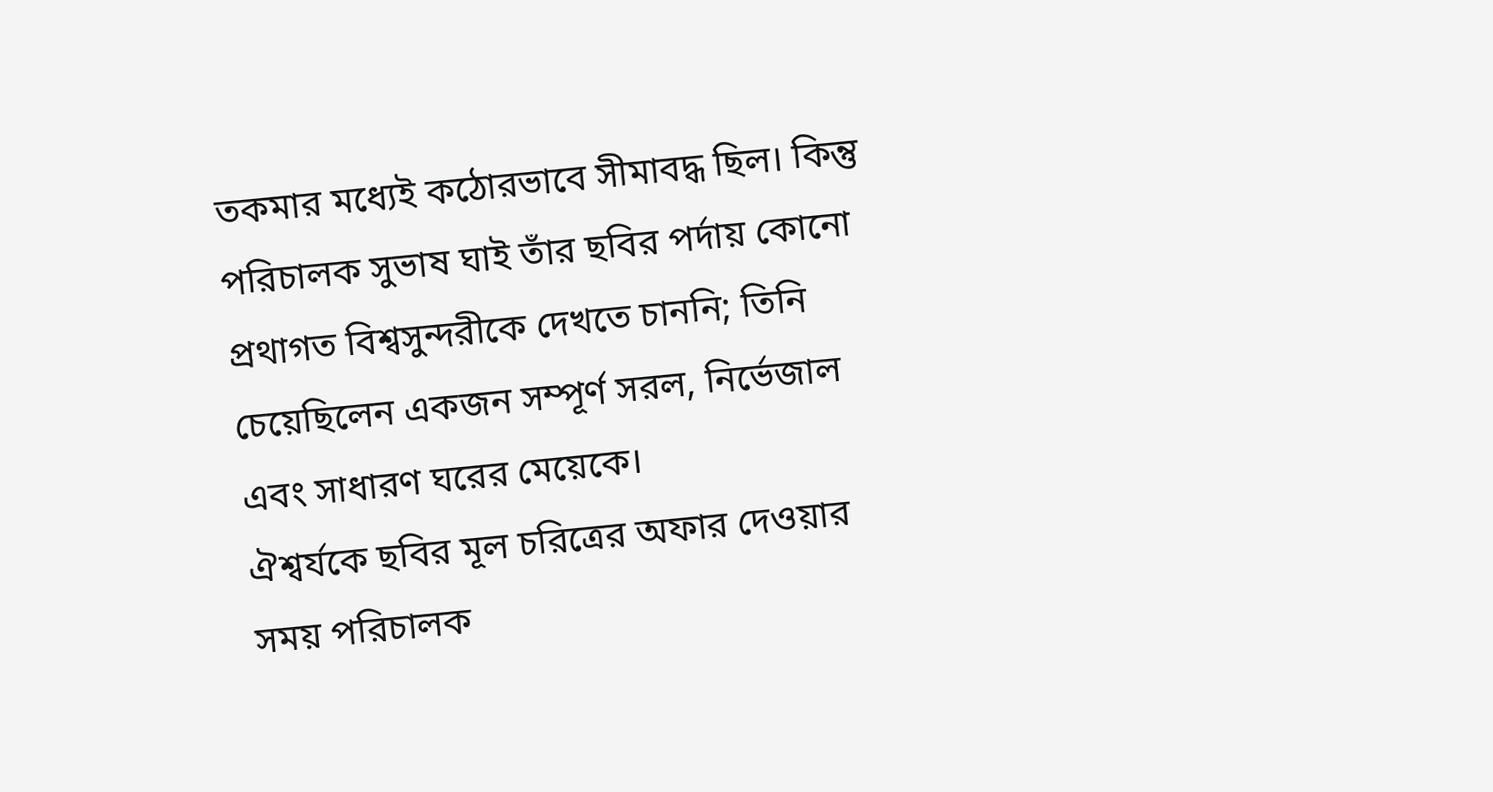তকমার মধ্যেই কঠোরভাবে সীমাবদ্ধ ছিল। কিন্তু পরিচালক সুভাষ ঘাই তাঁর ছবির পর্দায় কোনো প্রথাগত বিশ্বসুন্দরীকে দেখতে চাননি; তিনি চেয়েছিলেন একজন সম্পূর্ণ সরল, নির্ভেজাল এবং সাধারণ ঘরের মেয়েকে।
ঐশ্বর্যকে ছবির মূল চরিত্রের অফার দেওয়ার সময় পরিচালক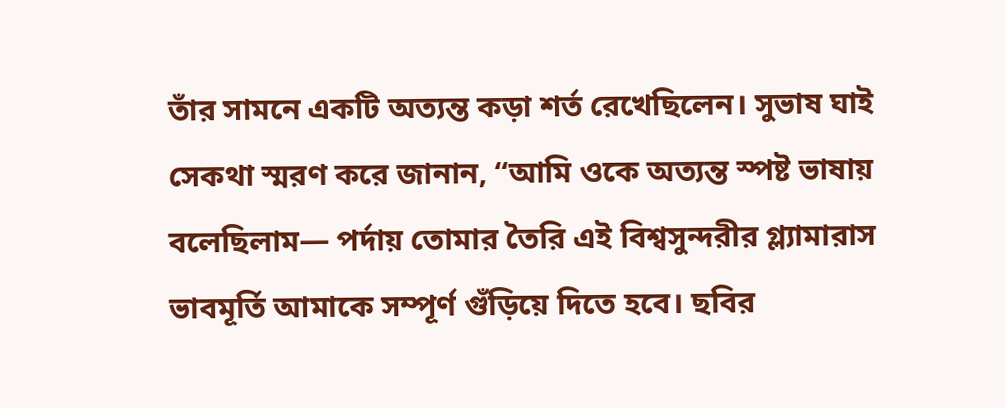তাঁর সামনে একটি অত্যন্ত কড়া শর্ত রেখেছিলেন। সুভাষ ঘাই সেকথা স্মরণ করে জানান, “আমি ওকে অত্যন্ত স্পষ্ট ভাষায় বলেছিলাম— পর্দায় তোমার তৈরি এই বিশ্বসুন্দরীর গ্ল্যামারাস ভাবমূর্তি আমাকে সম্পূর্ণ গুঁড়িয়ে দিতে হবে। ছবির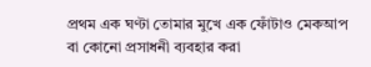প্রথম এক ঘণ্টা তোমার মুখে এক ফোঁটাও মেকআপ বা কোনো প্রসাধনী ব্যবহার করা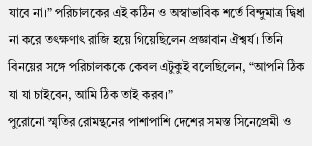যাবে না।” পরিচালকের এই কঠিন ও অস্বাভাবিক শর্তে বিন্দুমাত্র দ্বিধা না করে তৎক্ষণাৎ রাজি হয়ে গিয়েছিলেন প্রজ্ঞাবান ঐশ্বর্য। তিনি বিনয়ের সঙ্গে পরিচালককে কেবল এটুকুই বলেছিলেন, “আপনি ঠিক যা যা চাইবেন, আমি ঠিক তাই করব।”
পুরোনো স্মৃতির রোমন্থনের পাশাপাশি দেশের সমস্ত সিনেপ্রেমী ও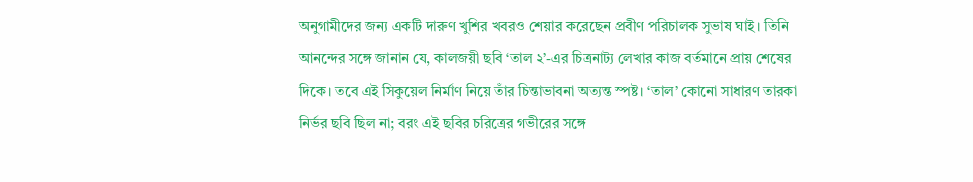অনুগামীদের জন্য একটি দারুণ খুশির খবরও শেয়ার করেছেন প্রবীণ পরিচালক সুভাষ ঘাই। তিনি আনন্দের সঙ্গে জানান যে, কালজয়ী ছবি ‘তাল ২’-এর চিত্রনাট্য লেখার কাজ বর্তমানে প্রায় শেষের দিকে। তবে এই সিকুয়েল নির্মাণ নিয়ে তাঁর চিন্তাভাবনা অত্যন্ত স্পষ্ট। ‘তাল’ কোনো সাধারণ তারকা নির্ভর ছবি ছিল না; বরং এই ছবির চরিত্রের গভীরের সঙ্গে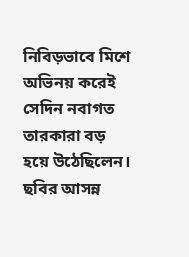নিবিড়ভাবে মিশে অভিনয় করেই সেদিন নবাগত তারকারা বড় হয়ে উঠেছিলেন। ছবির আসন্ন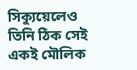সিক্যুয়েলেও তিনি ঠিক সেই একই মৌলিক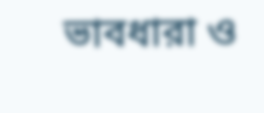ভাবধারা ও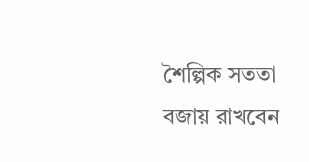শৈল্পিক সততা বজায় রাখবেন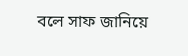বলে সাফ জানিয়ে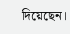দিয়েছেন।